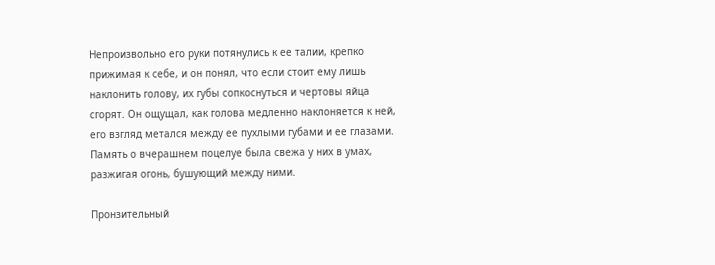Непроизвольно его руки потянулись к ее талии, крепко прижимая к себе, и он понял, что если стоит ему лишь наклонить голову, их губы сопкоснуться и чертовы яйца сгорят. Он ощущал, как голова медленно наклоняется к ней, его взгляд метался между ее пухлыми губами и ее глазами. Память о вчерашнем поцелуе была свежа у них в умах, разжигая огонь, бушующий между ними.

Пронзительный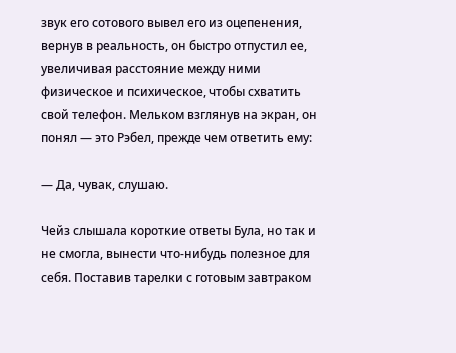звук его сотового вывел его из оцепенения, вернув в реальность, он быстро отпустил ее, увеличивая расстояние между ними физическое и психическое, чтобы схватить свой телефон. Мельком взглянув на экран, он понял — это Рэбел, прежде чем ответить ему:

— Да, чувак, слушаю.

Чейз слышала короткие ответы Була, но так и не смогла, вынести что-нибудь полезное для себя. Поставив тарелки с готовым завтраком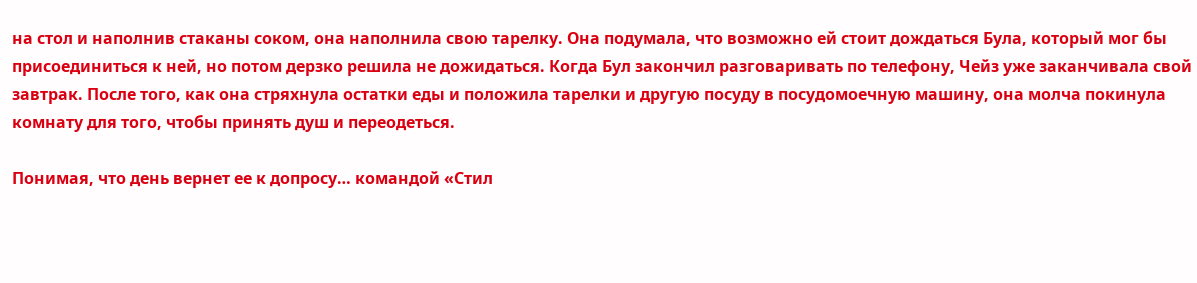на стол и наполнив стаканы соком, она наполнила свою тарелку. Она подумала, что возможно ей стоит дождаться Була, который мог бы присоединиться к ней, но потом дерзко решила не дожидаться. Когда Бул закончил разговаривать по телефону, Чейз уже заканчивала свой завтрак. После того, как она стряхнула остатки еды и положила тарелки и другую посуду в посудомоечную машину, она молча покинула комнату для того, чтобы принять душ и переодеться.

Понимая, что день вернет ее к допросу… командой «Стил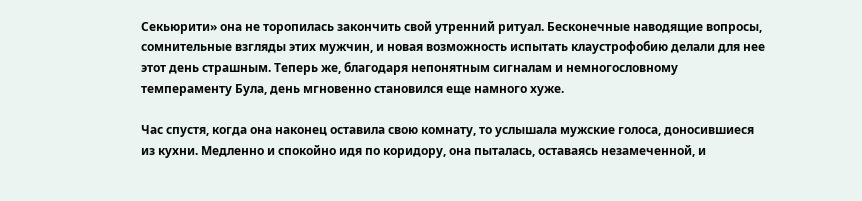Секьюрити» она не торопилась закончить свой утренний ритуал. Бесконечные наводящие вопросы, сомнительные взгляды этих мужчин, и новая возможность испытать клаустрофобию делали для нее этот день страшным. Теперь же, благодаря непонятным сигналам и немногословному темпераменту Була, день мгновенно становился еще намного хуже.

Час спустя, когда она наконец оставила свою комнату, то услышала мужские голоса, доносившиеся из кухни. Медленно и спокойно идя по коридору, она пыталась, оставаясь незамеченной, и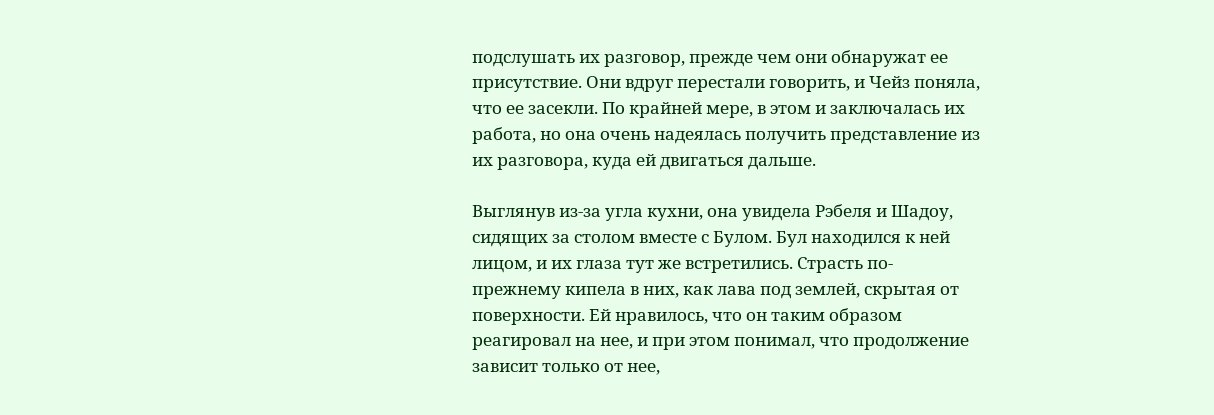подслушать их разговор, прежде чем они обнаружат ее присутствие. Они вдруг перестали говорить, и Чейз поняла, что ее засекли. По крайней мере, в этом и заключалась их работа, но она очень надеялась получить представление из их разговора, куда ей двигаться дальше.

Выглянув из-за угла кухни, она увидела Рэбеля и Шадоу, сидящих за столом вместе с Булом. Бул находился к ней лицом, и их глаза тут же встретились. Страсть по-прежнему кипела в них, как лава под землей, скрытая от поверхности. Ей нравилось, что он таким образом реагировал на нее, и при этом понимал, что продолжение зависит только от нее,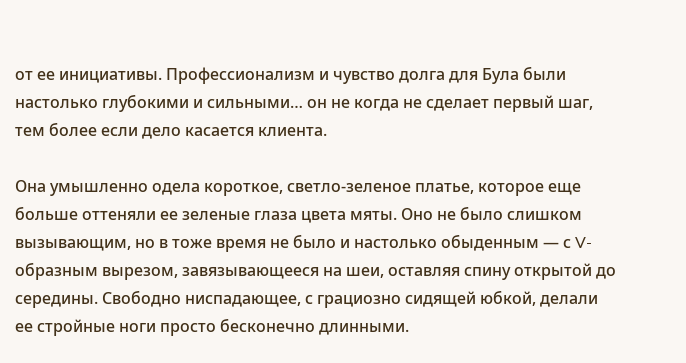от ее инициативы. Профессионализм и чувство долга для Була были настолько глубокими и сильными… он не когда не сделает первый шаг, тем более если дело касается клиента.

Она умышленно одела короткое, светло-зеленое платье, которое еще больше оттеняли ее зеленые глаза цвета мяты. Оно не было слишком вызывающим, но в тоже время не было и настолько обыденным — с V-образным вырезом, завязывающееся на шеи, оставляя спину открытой до середины. Свободно ниспадающее, с грациозно сидящей юбкой, делали ее стройные ноги просто бесконечно длинными.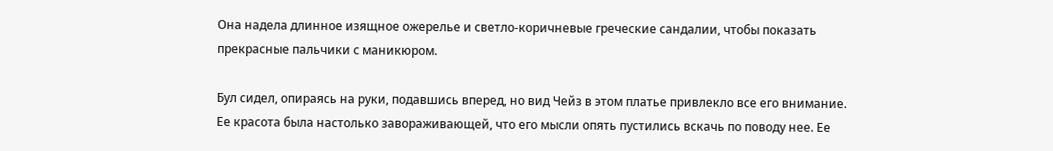Она надела длинное изящное ожерелье и светло-коричневые греческие сандалии, чтобы показать прекрасные пальчики с маникюром.

Бул сидел, опираясь на руки, подавшись вперед, но вид Чейз в этом платье привлекло все его внимание. Ее красота была настолько завораживающей, что его мысли опять пустились вскачь по поводу нее. Ее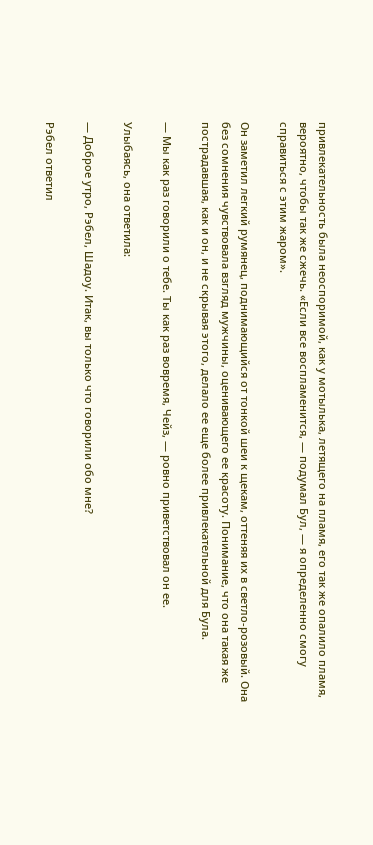привлекательность была неоспоримой, как у мотылька, летящего на пламя, его так же опалило пламя, вероятно, чтобы так же сжечь. «Если все воспламенится, — подумал Бул, — я определенно смогу справиться с этим жаром».

Он заметил легкий румянец, поднимающийся от тонкой шеи к щекам, оттеняя их в светло-розовый. Она без сомнения чувствовала взгляд мужчины, оценивающего ее красоту. Понимание, что она такая же пострадавшая, как и он, и не скрывая этого, делало ее еще более привлекательной для Була.

— Мы как раз говорили о тебе. Ты как раз вовремя, Чейз, — ровно приветствовал он ее.

Улыбаясь, она ответила:

— Доброе утро, Рэбел, Шадоу. Итак, вы только что говорили обо мне?

Рэбел ответил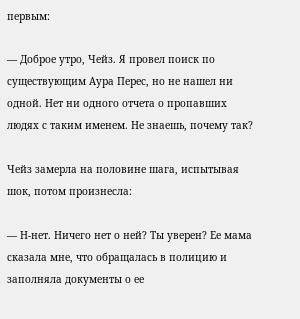первым:

— Доброе утро, Чейз. Я провел поиск по существующим Аура Перес, но не нашел ни одной. Нет ни одного отчета о пропавших людях с таким именем. Не знаешь, почему так?

Чейз замерла на половине шага, испытывая шок, потом произнесла:

— Н-нет. Ничего нет о ней? Ты уверен? Ее мама сказала мне, что обращалась в полицию и заполняла документы о ее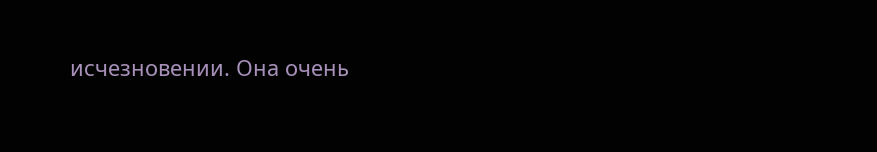исчезновении. Она очень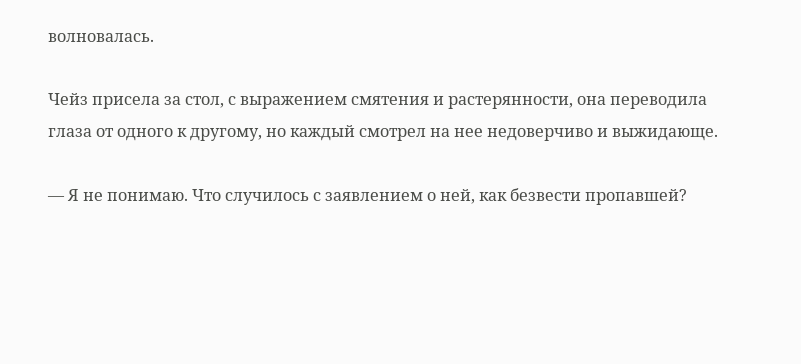волновалась.

Чейз присела за стол, с выражением смятения и растерянности, она переводила глаза от одного к другому, но каждый смотрел на нее недоверчиво и выжидающе.

— Я не понимаю. Что случилось с заявлением о ней, как безвести пропавшей?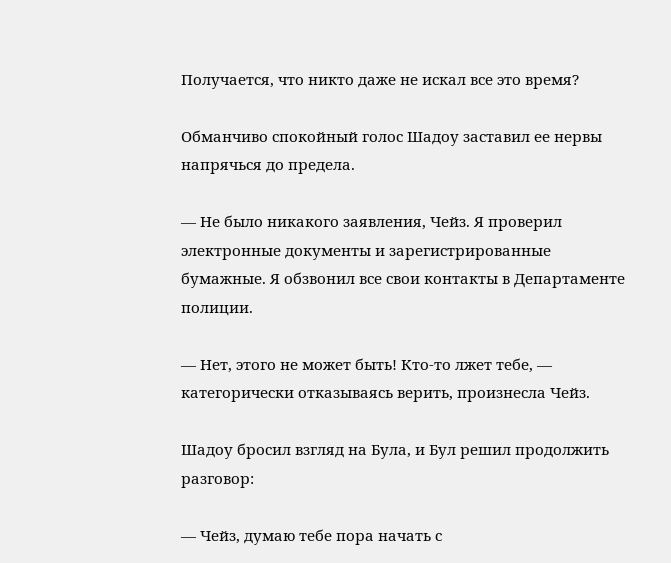Получается, что никто даже не искал все это время?

Обманчиво спокойный голос Шадоу заставил ее нервы напрячься до предела.

— Не было никакого заявления, Чейз. Я проверил электронные документы и зарегистрированные бумажные. Я обзвонил все свои контакты в Департаменте полиции.

— Нет, этого не может быть! Кто-то лжет тебе, — категорически отказываясь верить, произнесла Чейз.

Шадоу бросил взгляд на Була, и Бул решил продолжить разговор:

— Чейз, думаю тебе пора начать с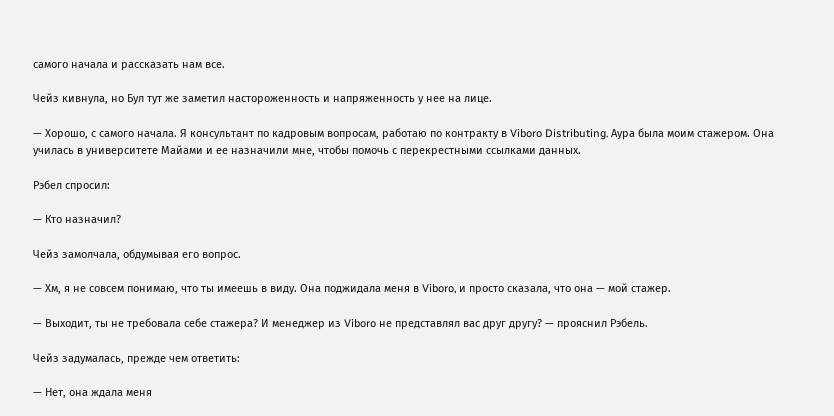самого начала и рассказать нам все.

Чейз кивнула, но Бул тут же заметил настороженность и напряженность у нее на лице.

— Хорошо, с самого начала. Я консультант по кадровым вопросам, работаю по контракту в Viboro Distributing. Аура была моим стажером. Она училась в университете Майами и ее назначили мне, чтобы помочь с перекрестными ссылками данных.

Рэбел спросил:

— Кто назначил?

Чейз замолчала, обдумывая его вопрос.

— Хм, я не совсем понимаю, что ты имеешь в виду. Она поджидала меня в Viboro, и просто сказала, что она — мой стажер.

— Выходит, ты не требовала себе стажера? И менеджер из Viboro не представлял вас друг другу? — прояснил Рэбель.

Чейз задумалась, прежде чем ответить:

— Нет, она ждала меня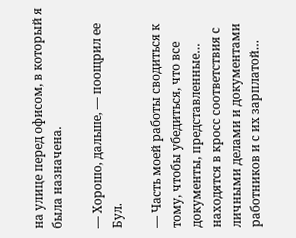на улице перед офисом, в который я была назначена.

— Хорошо, дальше, — поощрил ее Бул.

— Часть моей работы сводиться к тому, чтобы убедиться, что все документы, представленные… находятся в кросс соответствия с личными делами и документами работников и с их зарплатой…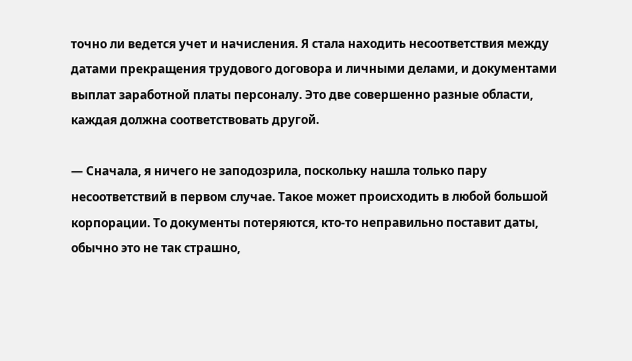точно ли ведется учет и начисления. Я стала находить несоответствия между датами прекращения трудового договора и личными делами, и документами выплат заработной платы персоналу. Это две совершенно разные области, каждая должна соответствовать другой.

— Сначала, я ничего не заподозрила, поскольку нашла только пару несоответствий в первом случае. Такое может происходить в любой большой корпорации. То документы потеряются, кто-то неправильно поставит даты, обычно это не так страшно,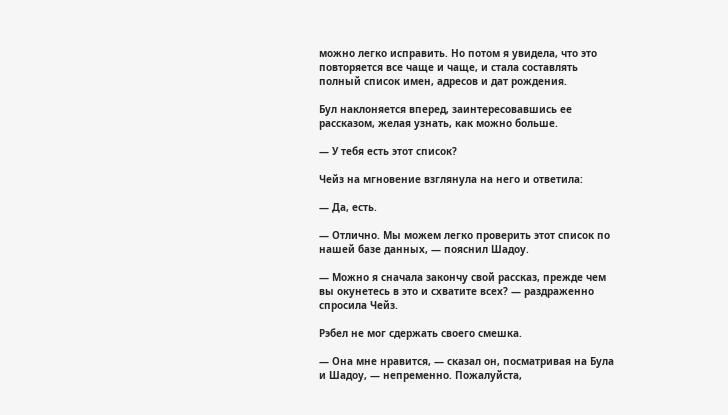можно легко исправить. Но потом я увидела, что это повторяется все чаще и чаще, и стала составлять полный список имен, адресов и дат рождения.

Бул наклоняется вперед, заинтересовавшись ее рассказом, желая узнать, как можно больше.

— У тебя есть этот список?

Чейз на мгновение взглянула на него и ответила:

— Да, есть.

— Отлично. Мы можем легко проверить этот список по нашей базе данных, — пояснил Шадоу.

— Можно я сначала закончу свой рассказ, прежде чем вы окунетесь в это и схватите всех? — раздраженно спросила Чейз.

Рэбел не мог сдержать своего смешка.

— Она мне нравится, — сказал он, посматривая на Була и Шадоу, — непременно. Пожалуйста,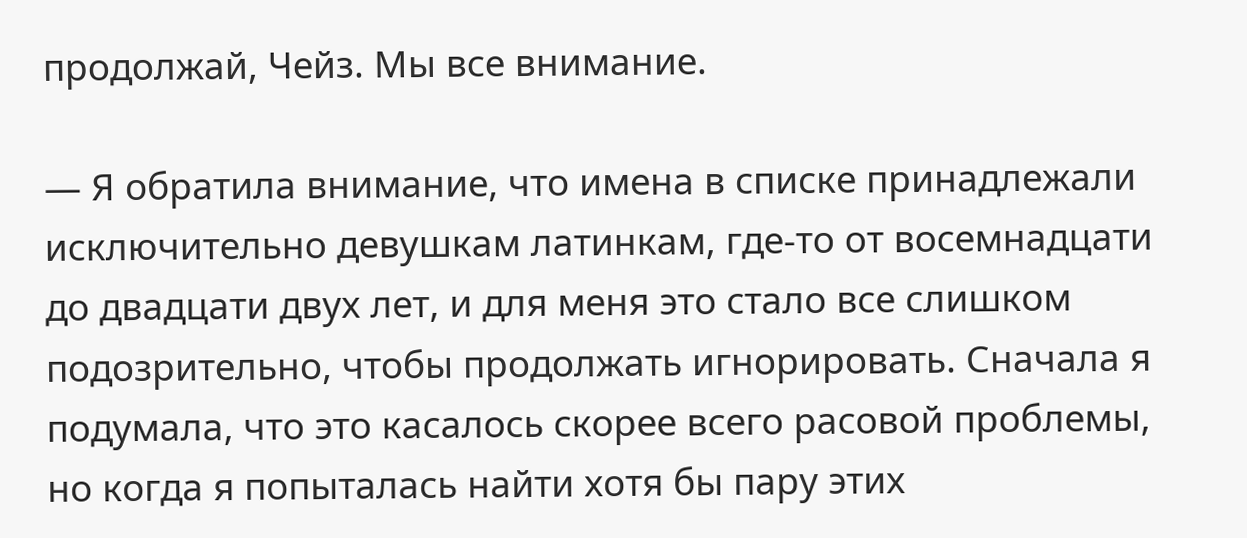продолжай, Чейз. Мы все внимание.

— Я обратила внимание, что имена в списке принадлежали исключительно девушкам латинкам, где-то от восемнадцати до двадцати двух лет, и для меня это стало все слишком подозрительно, чтобы продолжать игнорировать. Сначала я подумала, что это касалось скорее всего расовой проблемы, но когда я попыталась найти хотя бы пару этих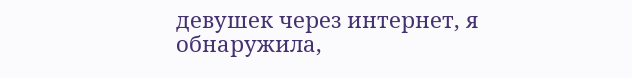девушек через интернет, я обнаружила,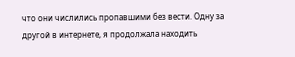что они числились пропавшими без вести. Одну за другой в интернете, я продолжала находить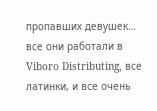пропавших девушек… все они работали в Viboro Distributing, все латинки, и все очень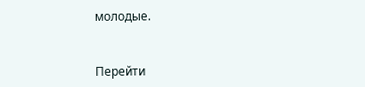молодые.


Перейти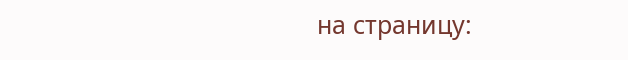на страницу: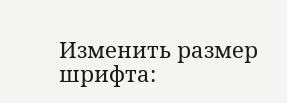Изменить размер шрифта: